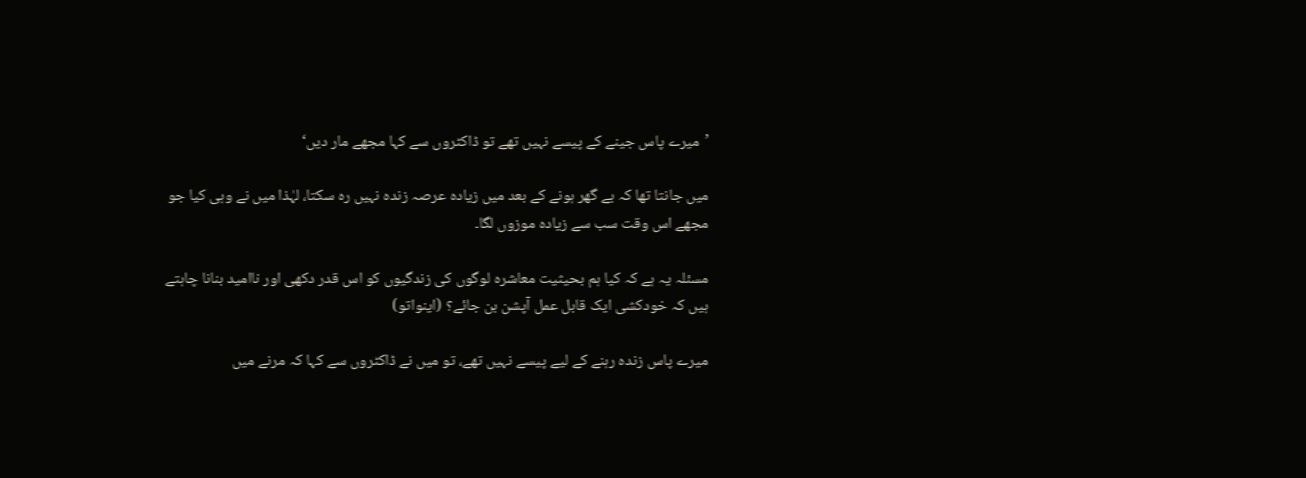’میرے پاس جینے کے پیسے نہیں تھے تو ڈاکٹروں سے کہا مجھے مار دیں‘

میں جانتا تھا کہ بے گھر ہونے کے بعد میں زیادہ عرصہ زندہ نہیں رہ سکتا، لہٰذا میں نے وہی کیا جو مجھے اس وقت سب سے زیادہ موزوں لگا۔

مسئلہ یہ ہے کہ کیا ہم بحیثیت معاشرہ لوگوں کی زندگیوں کو اس قدر دکھی اور ناامید بنانا چاہتے ہیں کہ خودکشی ایک قابل عمل آپشن بن جائے؟ (اینواتو)

میرے پاس زندہ رہنے کے لیے پیسے نہیں تھے، تو میں نے ڈاکٹروں سے کہا کہ مرنے میں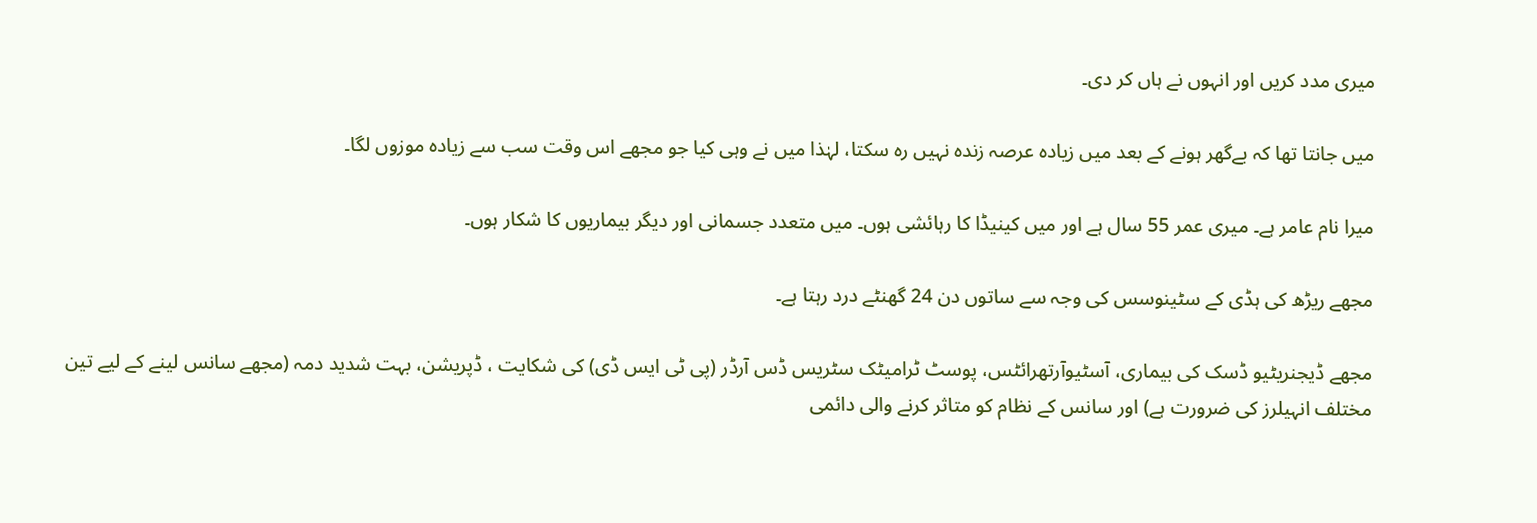میری مدد کریں اور انہوں نے ہاں کر دی۔

میں جانتا تھا کہ بےگھر ہونے کے بعد میں زیادہ عرصہ زندہ نہیں رہ سکتا، لہٰذا میں نے وہی کیا جو مجھے اس وقت سب سے زیادہ موزوں لگا۔

میرا نام عامر ہے۔ میری عمر 55 سال ہے اور میں کینیڈا کا رہائشی ہوں۔ میں متعدد جسمانی اور دیگر بیماریوں کا شکار ہوں۔

مجھے ریڑھ کی ہڈی کے سٹینوسس کی وجہ سے ساتوں دن 24 گھنٹے درد رہتا ہے۔

مجھے ڈیجنریٹیو ڈسک کی بیماری، آسٹیوآرتھرائٹس، پوسٹ ٹرامیٹک سٹریس ڈس آرڈر (پی ٹی ایس ڈی) کی شکایت ، ڈپریشن، بہت شدید دمہ (مجھے سانس لینے کے لیے تین مختلف انہیلرز کی ضرورت ہے) اور سانس کے نظام کو متاثر کرنے والی دائمی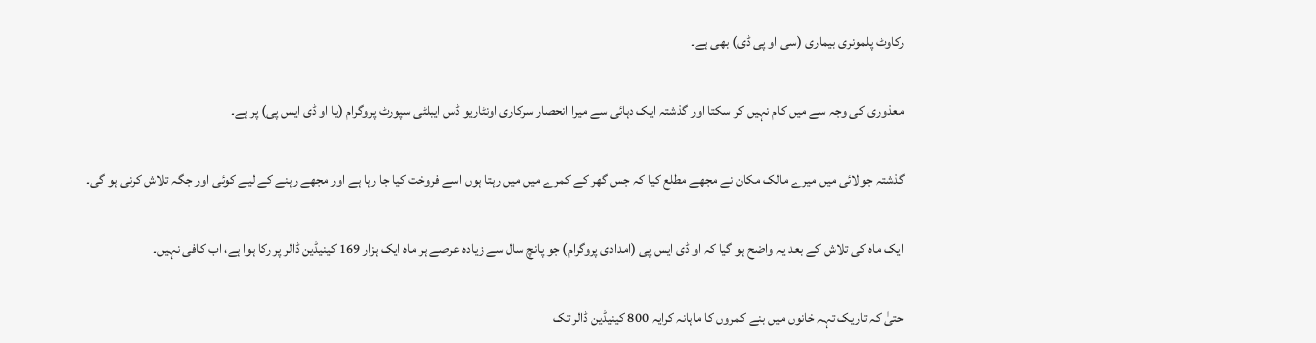رکاوٹ پلمونری بیماری (سی او پی ڈی) بھی ہے۔

معذوری کی وجہ سے میں کام نہیں کر سکتا اور گذشتہ ایک دہائی سے میرا انحصار سرکاری اونٹاریو ڈس ایبلٹی سپورٹ پروگرام (یا او ڈی ایس پی) پر ہے۔

گذشتہ جولائی میں میرے مالک مکان نے مجھے مطلع کیا کہ جس گھر کے کمرے میں میں رہتا ہوں اسے فروخت کیا جا رہا ہے اور مجھے رہنے کے لیے کوئی اور جگہ تلاش کرنی ہو گی۔

ایک ماہ کی تلاش کے بعد یہ واضح ہو گیا کہ او ڈی ایس پی (امدادی پروگرام) جو پانچ سال سے زیادہ عرصے ہر ماہ ایک ہزار 169 کینیڈین ڈالر پر رکا ہوا ہے، اب کافی نہیں۔

حتیٰ کہ تاریک تہہ خانوں میں بنے کمروں کا ماہانہ کرایہ 800 کینیڈین ڈالر تک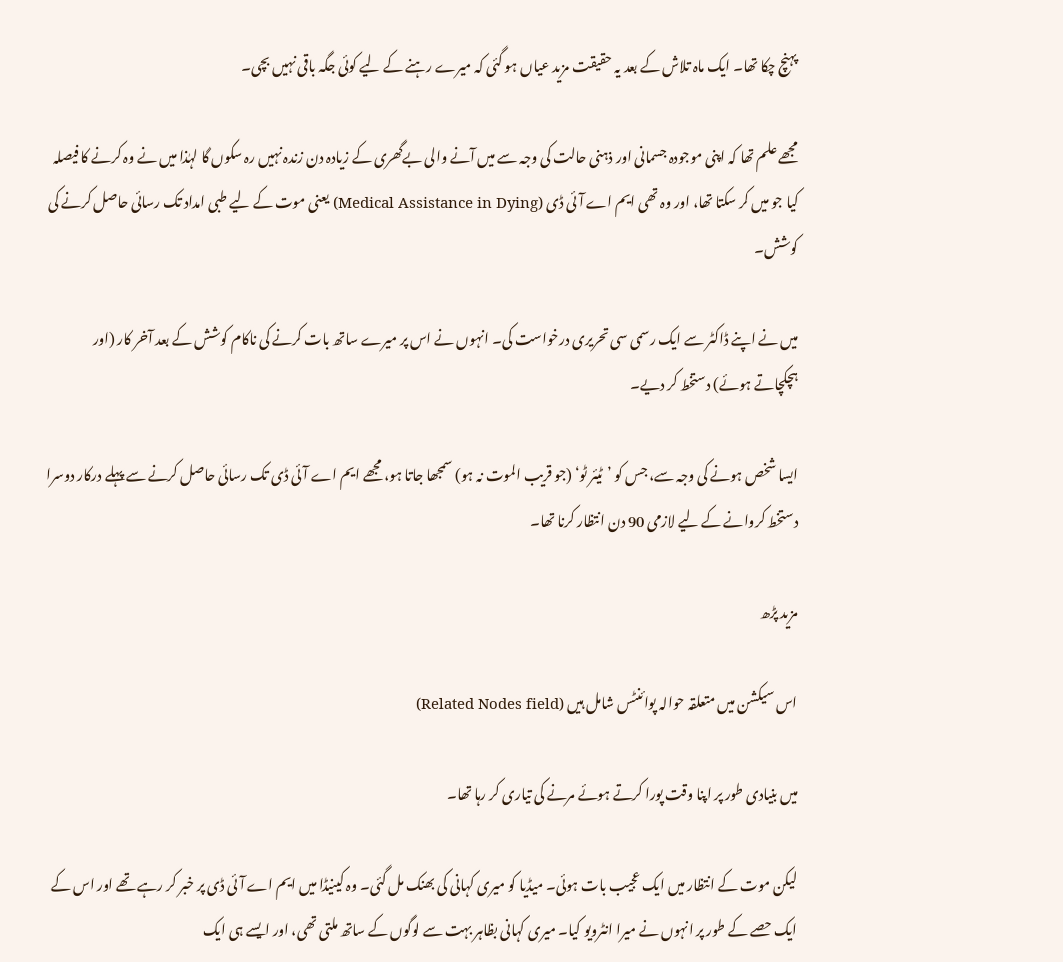پہنچ چکا تھا۔ ایک ماہ تلاش کے بعد یہ حقیقت مزید عیاں ہو گئی کہ میرے رہنے کے لیے کوئی جگہ باقی نہیں بچی۔

مجھے علم تھا کہ اپنی موجودہ جسمانی اور ذہنی حالت کی وجہ سے میں آنے والی بےگھری کے زیادہ دن زندہ نہیں رہ سکوں گا لہٰذا میں نے وہ کرنے کا فیصلہ کیا جو میں کر سکتا تھا، اور وہ تھی ایم اے آئی ڈی (Medical Assistance in Dying) یعنی موت کے لیے طبی امداد تک رسائی حاصل کرنے کی کوشش۔

میں نے اپنے ڈاکٹر سے ایک رسمی سی تحریری درخواست کی۔ انہوں نے اس پر میرے ساتھ بات کرنے کی ناکام کوشش کے بعد آخر کار (اور ہچکچاتے ہوئے) دستخط کر دیے۔

ایسا شخص ہونے کی وجہ سے، جس کو ’ٹیئر ٹو‘ (جو قریب الموت نہ ہو) سمجھا جاتا ہو، مجھے ایم اے آئی ڈی تک رسائی حاصل کرنے سے پہلے درکار دوسرا دستخط کروانے کے لیے لازمی 90 دن انتظار کرنا تھا۔

مزید پڑھ

اس سیکشن میں متعلقہ حوالہ پوائنٹس شامل ہیں (Related Nodes field)

میں بنیادی طور پر اپنا وقت پورا کرتے ہوئے مرنے کی تیاری کر رہا تھا۔

لیکن موت کے انتظار میں ایک عجیب بات ہوئی۔ میڈیا کو میری کہانی کی بھنک مل گئی۔ وہ کینیڈا میں ایم اے آئی ڈی پر خبر کر رہے تھے اور اس کے ایک حصے کے طور پر انہوں نے میرا انٹرویو کیا۔ میری کہانی بظاہر بہت سے لوگوں کے ساتھ ملتی تھی، اور ایسے ہی ایک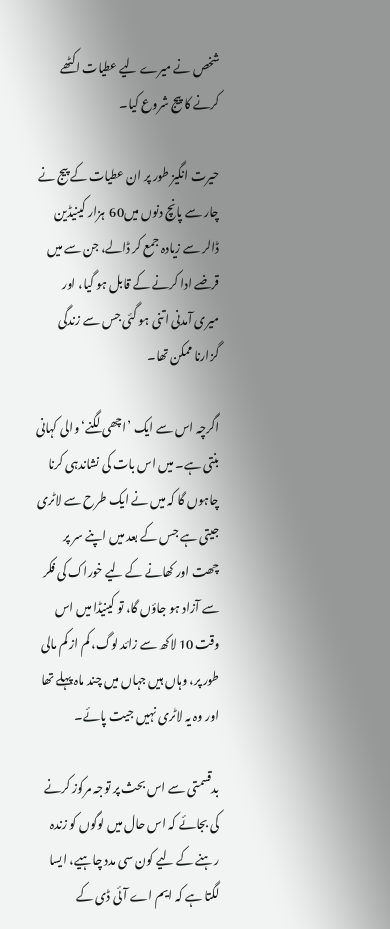شخص نے میرے لیے عطیات اکٹھے کرنے کا پیج شروع کیا۔

حیرت انگیز طور پر ان عطیات کے پیج نے چار سے پانچ دنوں میں60  ہزار کینیڈین ڈالر سے زیادہ جمع کر ڈالے، جن سے میں قرضے ادا کرنے کے قابل ہو گیا، اور میری آمدنی اتنی ہو گئی جس سے زندگی گزارنا ممکن تھا۔

اگرچہ اس سے ایک ’اچھی لگنے‘ والی کہانی بنتی ہے۔ میں اس بات کی نشاندہی کرنا چاہوں گا کہ میں نے ایک طرح سے لاٹری جیتی ہے جس کے بعد میں اپنے سر پر چھت اور کھانے کے لیے خوراک کی فکر سے آزاد ہو جاؤں گا، تو کینیڈا میں اس وقت 10 لاکھ سے زائد لوگ، کم از کم مالی طور پر، وہاں ہیں جہاں میں چند ماہ پہلے تھا اور وہ یہ لاٹری نہیں جیت پائے۔

بدقسمتی سے اس بحث پر توجہ مرکوز کرنے کی بجائے کہ اس حال میں لوگوں کو زندہ رہنے کے لیے کون سی مدد چاہیے، ایسا لگتا ہے کہ ایم اے آئی ڈی کے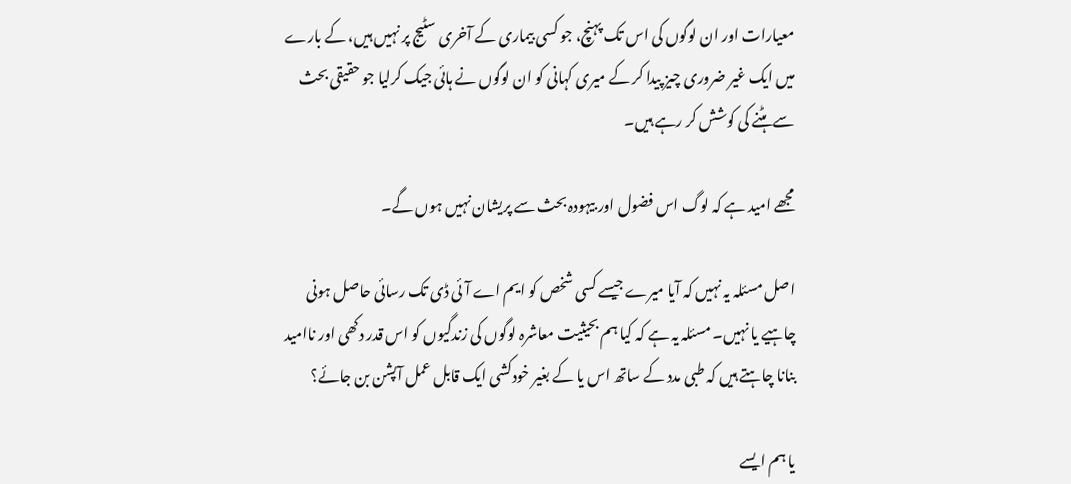معیارات اور ان لوگوں کی اس تک پہنچ، جو کسی بیماری کے آخری سٹیج پر نہیں ہیں، کے بارے میں ایک غیر ضروری چیز پیدا کر کے میری کہانی کو ان لوگوں نے ہائی جیک کرلیا جو حقیقی بحث سے ہٹنے کی کوشش کر رہے ہیں۔

مجھے امید ہے کہ لوگ اس فضول اور بیہودہ بحث سے پریشان نہیں ہوں گے۔

اصل مسئلہ یہ نہیں کہ آیا میرے جیسے کسی شخص کو ایم اے آئی ڈی تک رسائی حاصل ہونی چاہیے یا نہیں۔ مسئلہ یہ ہے کہ کیا ہم بحیثیت معاشرہ لوگوں کی زندگیوں کو اس قدر دکھی اور ناامید بنانا چاہتے ہیں کہ طبی مدد کے ساتھ اس یا کے بغیر خودکشی ایک قابل عمل آپشن بن جائے؟

یا ہم ایسے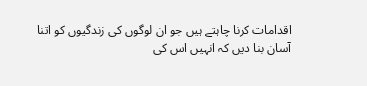اقدامات کرنا چاہتے ہیں جو ان لوگوں کی زندگیوں کو اتنا آسان بنا دیں کہ انہیں اس کی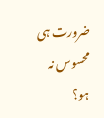ضرورت ہی محسوس نہ ہو؟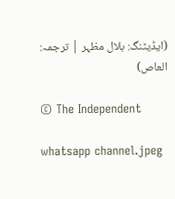(ایڈیٹنگ: بلال مظہر | ترجمہ: العاص)

© The Independent

whatsapp channel.jpeg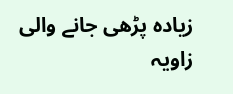زیادہ پڑھی جانے والی زاویہ